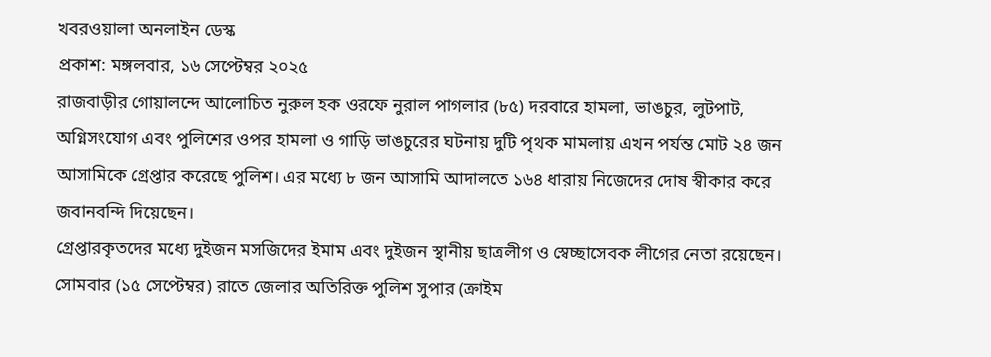খবরওয়ালা অনলাইন ডেস্ক
প্রকাশ: মঙ্গলবার, ১৬ সেপ্টেম্বর ২০২৫
রাজবাড়ীর গোয়ালন্দে আলোচিত নুরুল হক ওরফে নুরাল পাগলার (৮৫) দরবারে হামলা, ভাঙচুর, লুটপাট, অগ্নিসংযোগ এবং পুলিশের ওপর হামলা ও গাড়ি ভাঙচুরের ঘটনায় দুটি পৃথক মামলায় এখন পর্যন্ত মোট ২৪ জন আসামিকে গ্রেপ্তার করেছে পুলিশ। এর মধ্যে ৮ জন আসামি আদালতে ১৬৪ ধারায় নিজেদের দোষ স্বীকার করে জবানবন্দি দিয়েছেন।
গ্রেপ্তারকৃতদের মধ্যে দুইজন মসজিদের ইমাম এবং দুইজন স্থানীয় ছাত্রলীগ ও স্বেচ্ছাসেবক লীগের নেতা রয়েছেন।
সোমবার (১৫ সেপ্টেম্বর) রাতে জেলার অতিরিক্ত পুলিশ সুপার (ক্রাইম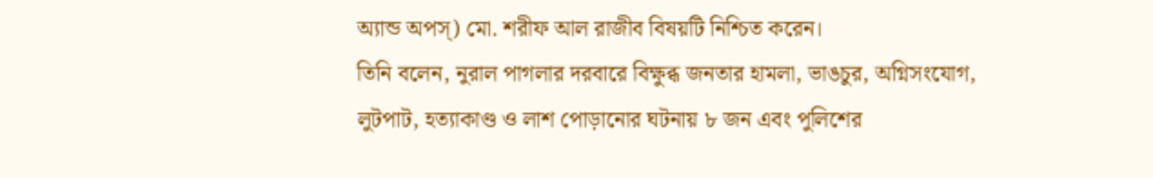অ্যান্ড অপস্) মো. শরীফ আল রাজীব বিষয়টি নিশ্চিত করেন।
তিনি বলেন, নুরাল পাগলার দরবারে বিক্ষুব্ধ জনতার হামলা, ভাঙচুর, অগ্নিসংযোগ, লুটপাট, হত্যাকাণ্ড ও লাশ পোড়ানোর ঘটনায় ৮ জন এবং পুলিশের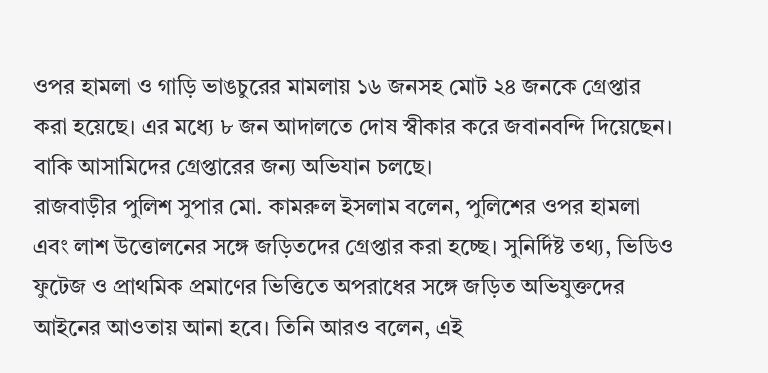ওপর হামলা ও গাড়ি ভাঙচুরের মামলায় ১৬ জনসহ মোট ২৪ জনকে গ্রেপ্তার করা হয়েছে। এর মধ্যে ৮ জন আদালতে দোষ স্বীকার করে জবানবন্দি দিয়েছেন। বাকি আসামিদের গ্রেপ্তারের জন্য অভিযান চলছে।
রাজবাড়ীর পুলিশ সুপার মো. কামরুল ইসলাম বলেন, পুলিশের ওপর হামলা এবং লাশ উত্তোলনের সঙ্গে জড়িতদের গ্রেপ্তার করা হচ্ছে। সুনির্দিষ্ট তথ্য, ভিডিও ফুটেজ ও প্রাথমিক প্রমাণের ভিত্তিতে অপরাধের সঙ্গে জড়িত অভিযুক্তদের আইনের আওতায় আনা হবে। তিনি আরও বলেন, এই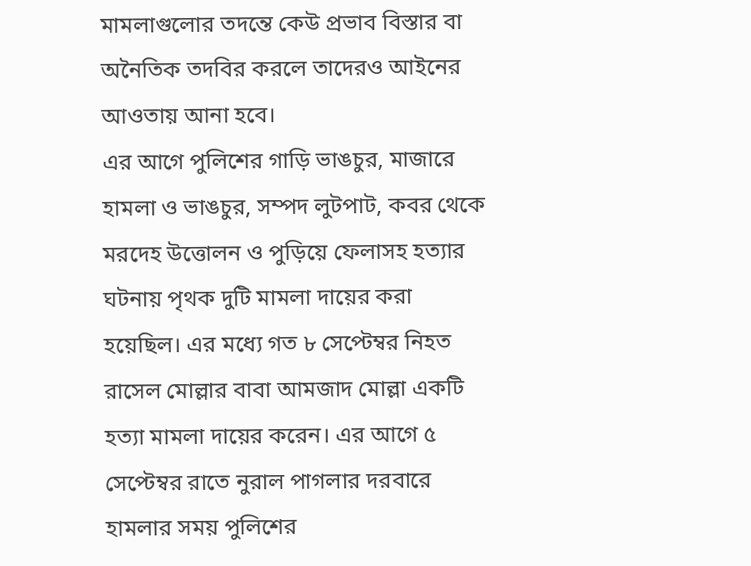মামলাগুলোর তদন্তে কেউ প্রভাব বিস্তার বা অনৈতিক তদবির করলে তাদেরও আইনের আওতায় আনা হবে।
এর আগে পুলিশের গাড়ি ভাঙচুর, মাজারে হামলা ও ভাঙচুর, সম্পদ লুটপাট, কবর থেকে মরদেহ উত্তোলন ও পুড়িয়ে ফেলাসহ হত্যার ঘটনায় পৃথক দুটি মামলা দায়ের করা হয়েছিল। এর মধ্যে গত ৮ সেপ্টেম্বর নিহত রাসেল মোল্লার বাবা আমজাদ মোল্লা একটি হত্যা মামলা দায়ের করেন। এর আগে ৫ সেপ্টেম্বর রাতে নুরাল পাগলার দরবারে হামলার সময় পুলিশের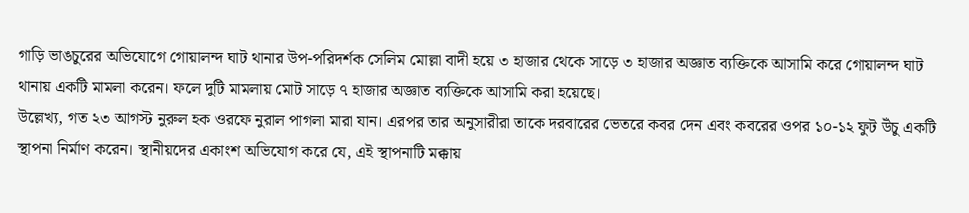গাড়ি ভাঙচুরের অভিযোগে গোয়ালন্দ ঘাট থানার উপ-পরিদর্শক সেলিম মোল্লা বাদী হয়ে ৩ হাজার থেকে সাড়ে ৩ হাজার অজ্ঞাত ব্যক্তিকে আসামি করে গোয়ালন্দ ঘাট থানায় একটি মামলা করেন। ফলে দুটি মামলায় মোট সাড়ে ৭ হাজার অজ্ঞাত ব্যক্তিকে আসামি করা হয়েছে।
উল্লেখ্য, গত ২৩ আগস্ট নুরুল হক ওরফে নুরাল পাগলা মারা যান। এরপর তার অনুসারীরা তাকে দরবারের ভেতরে কবর দেন এবং কবরের ওপর ১০-১২ ফুট উঁচু একটি স্থাপনা নির্মাণ করেন। স্থানীয়দের একাংশ অভিযোগ করে যে, এই স্থাপনাটি মক্কায়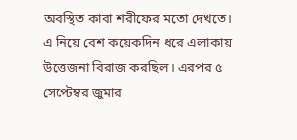অবস্থিত কাবা শরীফের মতো দেখতে।
এ নিয়ে বেশ কয়েকদিন ধরে এলাকায় উত্তেজনা বিরাজ করছিল। এরপর ৫ সেপ্টেম্বর জুমার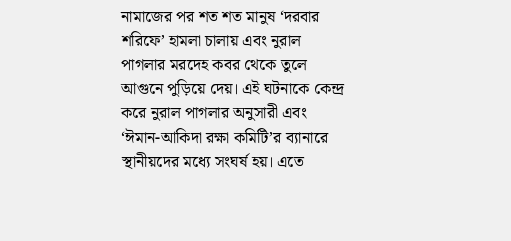নামাজের পর শত শত মানুষ ‘দরবার শরিফে’ হামলা চালায় এবং নুরাল পাগলার মরদেহ কবর থেকে তুলে আগুনে পুড়িয়ে দেয়। এই ঘটনাকে কেন্দ্র করে নুরাল পাগলার অনুসারী এবং ‘ঈমান-আকিদা রক্ষা কমিটি’র ব্যানারে স্থানীয়দের মধ্যে সংঘর্ষ হয়। এতে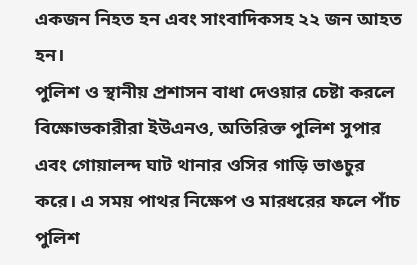একজন নিহত হন এবং সাংবাদিকসহ ২২ জন আহত হন।
পুলিশ ও স্থানীয় প্রশাসন বাধা দেওয়ার চেষ্টা করলে বিক্ষোভকারীরা ইউএনও, অতিরিক্ত পুলিশ সুপার এবং গোয়ালন্দ ঘাট থানার ওসির গাড়ি ভাঙচুর করে। এ সময় পাথর নিক্ষেপ ও মারধরের ফলে পাঁচ পুলিশ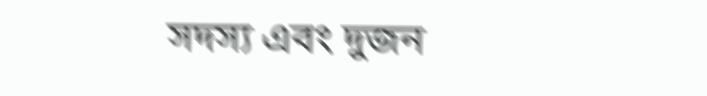সদস্য এবং দুজন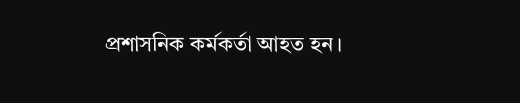প্রশাসনিক কর্মকর্তা আহত হন।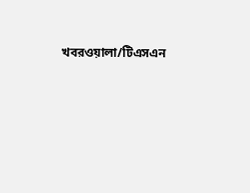খবরওয়ালা/টিএসএন